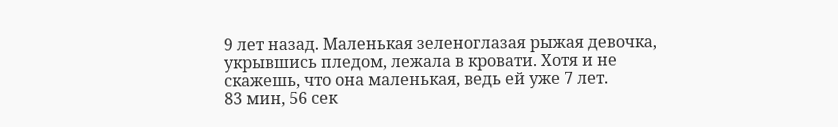9 лет назад. Маленькая зеленоглазая рыжая девочка, укрывшись пледом, лежала в кровати. Хотя и не скажешь, что она маленькая, ведь ей уже 7 лет.
83 мин, 56 сек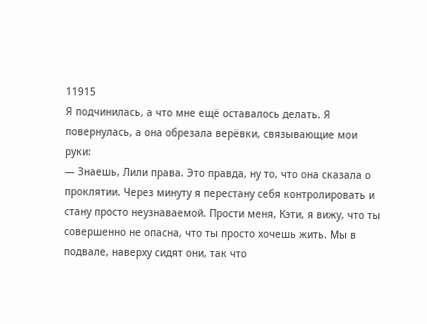11915
Я подчинилась, а что мне ещё оставалось делать. Я повернулась, а она обрезала верёвки, связывающие мои руки:
— Знаешь, Лили права. Это правда, ну то, что она сказала о проклятии. Через минуту я перестану себя контролировать и стану просто неузнаваемой. Прости меня, Кэти, я вижу, что ты совершенно не опасна, что ты просто хочешь жить. Мы в подвале, наверху сидят они, так что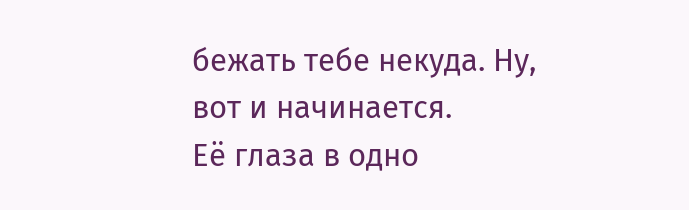бежать тебе некуда. Ну, вот и начинается.
Её глаза в одно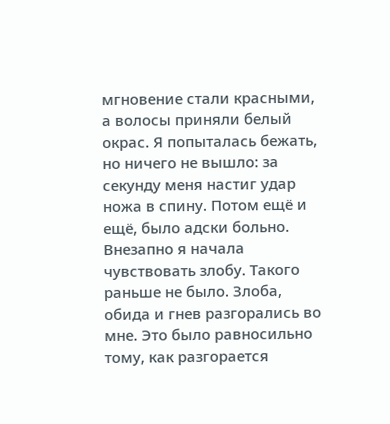мгновение стали красными, а волосы приняли белый окрас. Я попыталась бежать, но ничего не вышло: за секунду меня настиг удар ножа в спину. Потом ещё и ещё, было адски больно. Внезапно я начала чувствовать злобу. Такого раньше не было. Злоба, обида и гнев разгорались во мне. Это было равносильно тому, как разгорается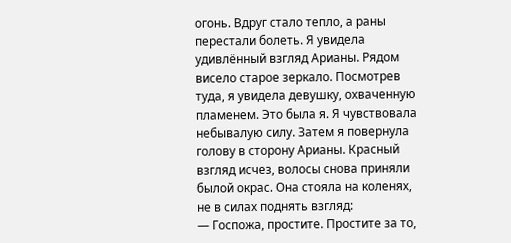огонь. Вдруг стало тепло, а раны перестали болеть. Я увидела удивлённый взгляд Арианы. Рядом висело старое зеркало. Посмотрев туда, я увидела девушку, охваченную пламенем. Это была я. Я чувствовала небывалую силу. Затем я повернула голову в сторону Арианы. Красный взгляд исчез, волосы снова приняли былой окрас. Она стояла на коленях, не в силах поднять взгляд:
— Госпожа, простите. Простите за то,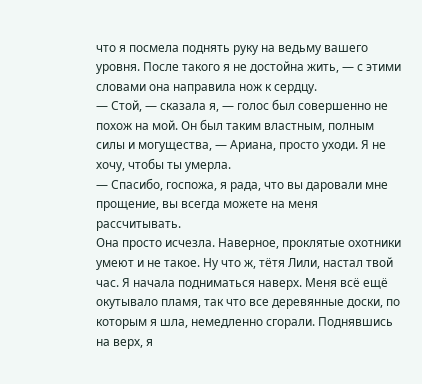что я посмела поднять руку на ведьму вашего уровня. После такого я не достойна жить, — с этими словами она направила нож к сердцу.
— Стой, — сказала я, — голос был совершенно не похож на мой. Он был таким властным, полным силы и могущества, — Ариана, просто уходи. Я не хочу, чтобы ты умерла.
— Спасибо, госпожа, я рада, что вы даровали мне прощение, вы всегда можете на меня рассчитывать.
Она просто исчезла. Наверное, проклятые охотники умеют и не такое. Ну что ж, тётя Лили, настал твой час. Я начала подниматься наверх. Меня всё ещё окутывало пламя, так что все деревянные доски, по которым я шла, немедленно сгорали. Поднявшись на верх, я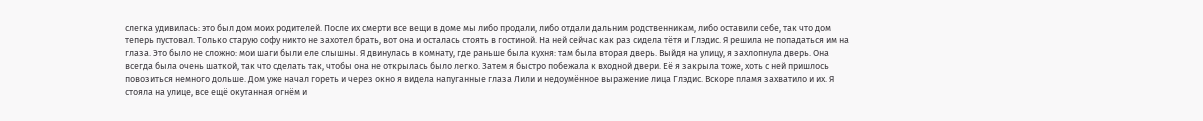слегка удивилась: это был дом моих родителей. После их смерти все вещи в доме мы либо продали, либо отдали дальним родственникам, либо оставили себе, так что дом теперь пустовал. Только старую софу никто не захотел брать, вот она и осталась стоять в гостиной. На ней сейчас как раз сидела тётя и Глэдис. Я решила не попадаться им на глаза. Это было не сложно: мои шаги были еле слышны. Я двинулась в комнату, где раньше была кухня: там была вторая дверь. Выйдя на улицу, я захлопнула дверь. Она всегда была очень шаткой, так что сделать так, чтобы она не открылась было легко. Затем я быстро побежала к входной двери. Её я закрыла тоже, хоть с ней пришлось повозиться немного дольше. Дом уже начал гореть и через окно я видела напуганные глаза Лили и недоумённое выражение лица Глэдис. Вскоре пламя захватило и их. Я стояла на улице, все ещё окутанная огнём и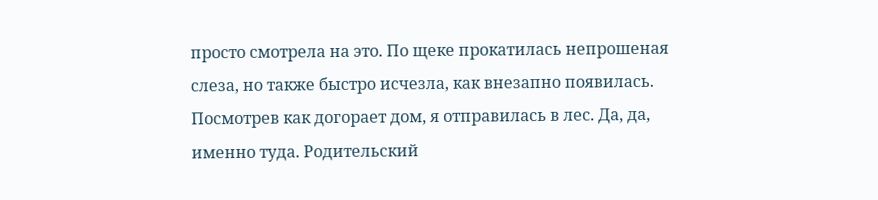просто смотрела на это. По щеке прокатилась непрошеная слеза, но также быстро исчезла, как внезапно появилась. Посмотрев как догорает дом, я отправилась в лес. Да, да, именно туда. Родительский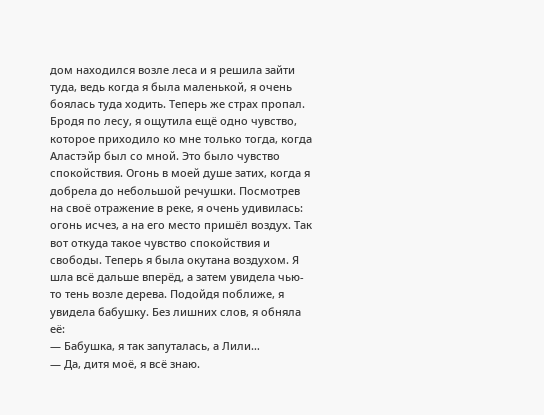дом находился возле леса и я решила зайти туда, ведь когда я была маленькой, я очень боялась туда ходить. Теперь же страх пропал. Бродя по лесу, я ощутила ещё одно чувство, которое приходило ко мне только тогда, когда Аластэйр был со мной. Это было чувство спокойствия. Огонь в моей душе затих, когда я добрела до небольшой речушки. Посмотрев на своё отражение в реке, я очень удивилась: огонь исчез, а на его место пришёл воздух. Так вот откуда такое чувство спокойствия и свободы. Теперь я была окутана воздухом. Я шла всё дальше вперёд, а затем увидела чью-то тень возле дерева. Подойдя поближе, я увидела бабушку. Без лишних слов, я обняла её:
— Бабушка, я так запуталась, а Лили…
— Да, дитя моё, я всё знаю.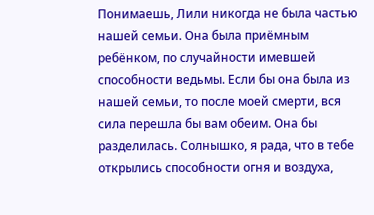Понимаешь, Лили никогда не была частью нашей семьи. Она была приёмным ребёнком, по случайности имевшей способности ведьмы. Если бы она была из нашей семьи, то после моей смерти, вся сила перешла бы вам обеим. Она бы разделилась. Солнышко, я рада, что в тебе открылись способности огня и воздуха,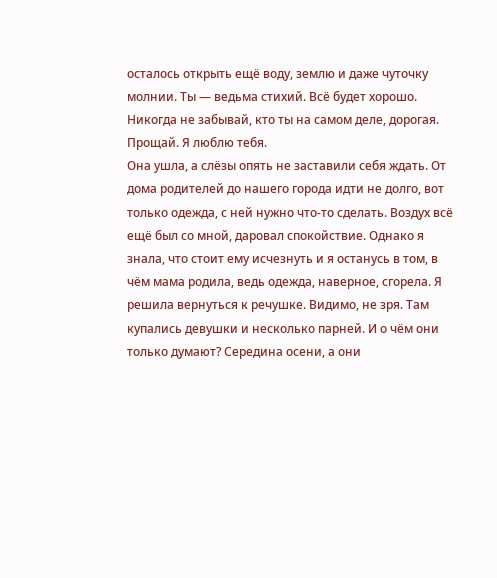осталось открыть ещё воду, землю и даже чуточку молнии. Ты — ведьма стихий. Всё будет хорошо. Никогда не забывай, кто ты на самом деле, дорогая. Прощай. Я люблю тебя.
Она ушла, а слёзы опять не заставили себя ждать. От дома родителей до нашего города идти не долго, вот только одежда, с ней нужно что-то сделать. Воздух всё ещё был со мной, даровал спокойствие. Однако я знала, что стоит ему исчезнуть и я останусь в том, в чём мама родила, ведь одежда, наверное, сгорела. Я решила вернуться к речушке. Видимо, не зря. Там купались девушки и несколько парней. И о чём они только думают? Середина осени, а они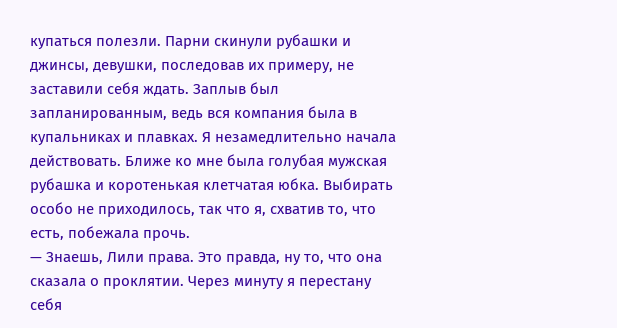купаться полезли. Парни скинули рубашки и джинсы, девушки, последовав их примеру, не заставили себя ждать. Заплыв был запланированным, ведь вся компания была в купальниках и плавках. Я незамедлительно начала действовать. Ближе ко мне была голубая мужская рубашка и коротенькая клетчатая юбка. Выбирать особо не приходилось, так что я, схватив то, что есть, побежала прочь.
— Знаешь, Лили права. Это правда, ну то, что она сказала о проклятии. Через минуту я перестану себя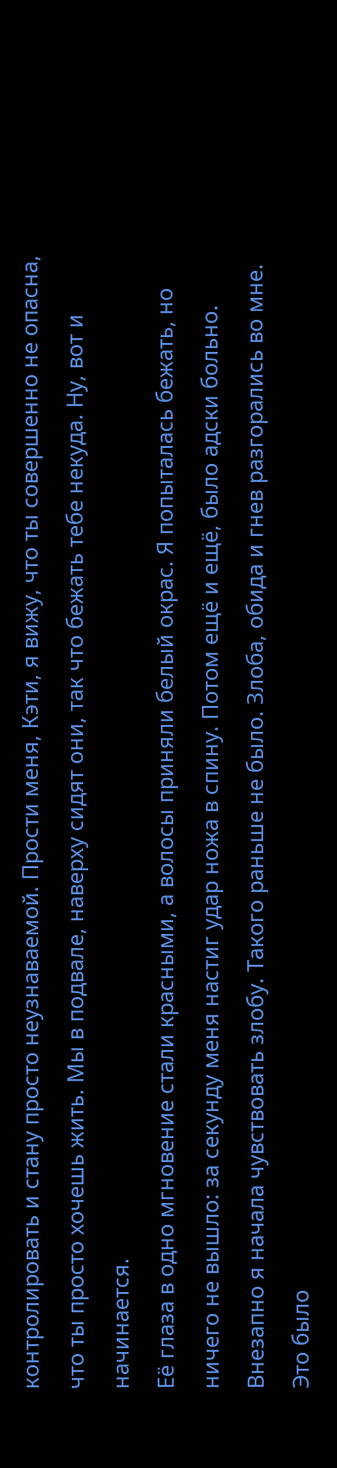контролировать и стану просто неузнаваемой. Прости меня, Кэти, я вижу, что ты совершенно не опасна, что ты просто хочешь жить. Мы в подвале, наверху сидят они, так что бежать тебе некуда. Ну, вот и начинается.
Её глаза в одно мгновение стали красными, а волосы приняли белый окрас. Я попыталась бежать, но ничего не вышло: за секунду меня настиг удар ножа в спину. Потом ещё и ещё, было адски больно. Внезапно я начала чувствовать злобу. Такого раньше не было. Злоба, обида и гнев разгорались во мне. Это было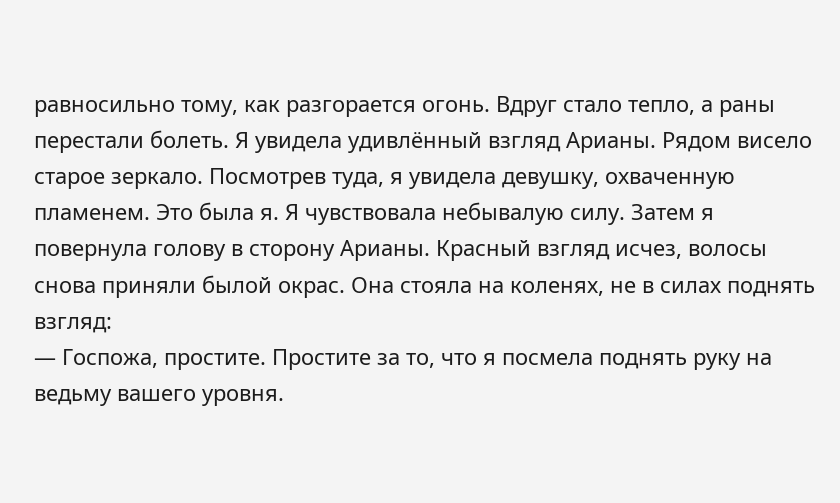равносильно тому, как разгорается огонь. Вдруг стало тепло, а раны перестали болеть. Я увидела удивлённый взгляд Арианы. Рядом висело старое зеркало. Посмотрев туда, я увидела девушку, охваченную пламенем. Это была я. Я чувствовала небывалую силу. Затем я повернула голову в сторону Арианы. Красный взгляд исчез, волосы снова приняли былой окрас. Она стояла на коленях, не в силах поднять взгляд:
— Госпожа, простите. Простите за то, что я посмела поднять руку на ведьму вашего уровня.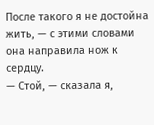После такого я не достойна жить, — с этими словами она направила нож к сердцу.
— Стой, — сказала я,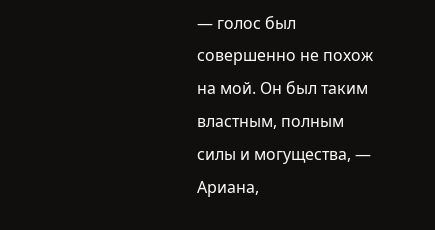— голос был совершенно не похож на мой. Он был таким властным, полным силы и могущества, — Ариана,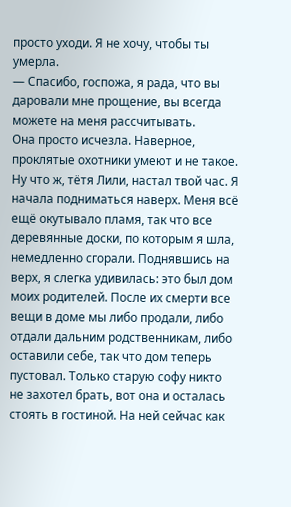просто уходи. Я не хочу, чтобы ты умерла.
— Спасибо, госпожа, я рада, что вы даровали мне прощение, вы всегда можете на меня рассчитывать.
Она просто исчезла. Наверное, проклятые охотники умеют и не такое. Ну что ж, тётя Лили, настал твой час. Я начала подниматься наверх. Меня всё ещё окутывало пламя, так что все деревянные доски, по которым я шла, немедленно сгорали. Поднявшись на верх, я слегка удивилась: это был дом моих родителей. После их смерти все вещи в доме мы либо продали, либо отдали дальним родственникам, либо оставили себе, так что дом теперь пустовал. Только старую софу никто не захотел брать, вот она и осталась стоять в гостиной. На ней сейчас как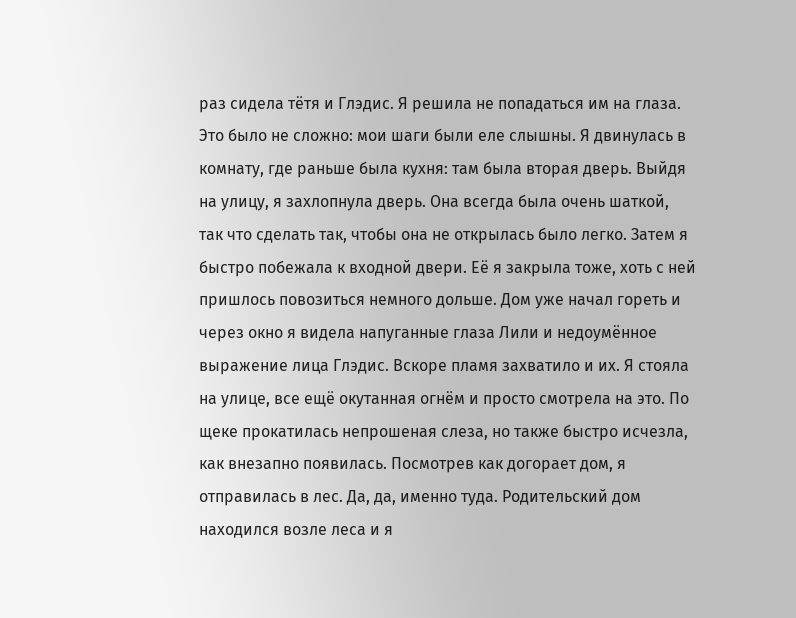раз сидела тётя и Глэдис. Я решила не попадаться им на глаза. Это было не сложно: мои шаги были еле слышны. Я двинулась в комнату, где раньше была кухня: там была вторая дверь. Выйдя на улицу, я захлопнула дверь. Она всегда была очень шаткой, так что сделать так, чтобы она не открылась было легко. Затем я быстро побежала к входной двери. Её я закрыла тоже, хоть с ней пришлось повозиться немного дольше. Дом уже начал гореть и через окно я видела напуганные глаза Лили и недоумённое выражение лица Глэдис. Вскоре пламя захватило и их. Я стояла на улице, все ещё окутанная огнём и просто смотрела на это. По щеке прокатилась непрошеная слеза, но также быстро исчезла, как внезапно появилась. Посмотрев как догорает дом, я отправилась в лес. Да, да, именно туда. Родительский дом находился возле леса и я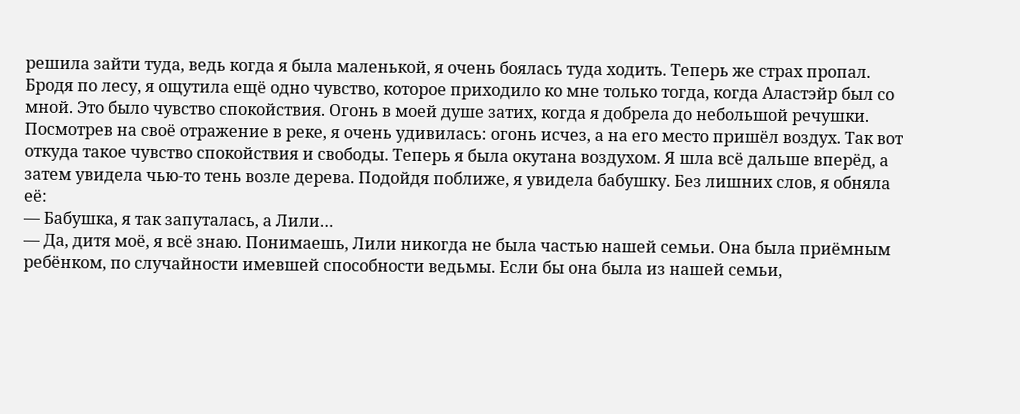решила зайти туда, ведь когда я была маленькой, я очень боялась туда ходить. Теперь же страх пропал. Бродя по лесу, я ощутила ещё одно чувство, которое приходило ко мне только тогда, когда Аластэйр был со мной. Это было чувство спокойствия. Огонь в моей душе затих, когда я добрела до небольшой речушки. Посмотрев на своё отражение в реке, я очень удивилась: огонь исчез, а на его место пришёл воздух. Так вот откуда такое чувство спокойствия и свободы. Теперь я была окутана воздухом. Я шла всё дальше вперёд, а затем увидела чью-то тень возле дерева. Подойдя поближе, я увидела бабушку. Без лишних слов, я обняла её:
— Бабушка, я так запуталась, а Лили…
— Да, дитя моё, я всё знаю. Понимаешь, Лили никогда не была частью нашей семьи. Она была приёмным ребёнком, по случайности имевшей способности ведьмы. Если бы она была из нашей семьи,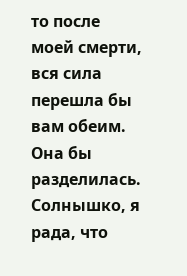то после моей смерти, вся сила перешла бы вам обеим. Она бы разделилась. Солнышко, я рада, что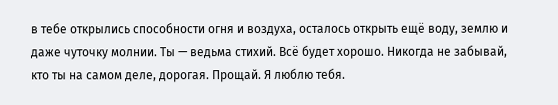в тебе открылись способности огня и воздуха, осталось открыть ещё воду, землю и даже чуточку молнии. Ты — ведьма стихий. Всё будет хорошо. Никогда не забывай, кто ты на самом деле, дорогая. Прощай. Я люблю тебя.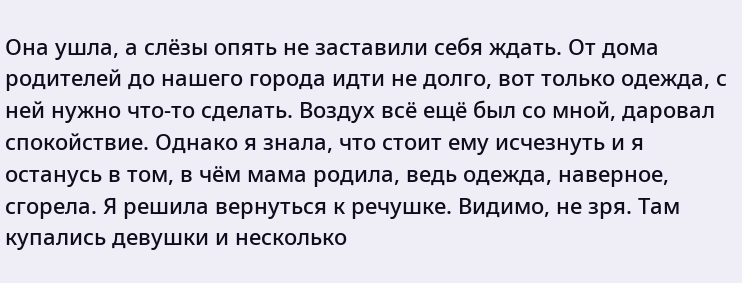Она ушла, а слёзы опять не заставили себя ждать. От дома родителей до нашего города идти не долго, вот только одежда, с ней нужно что-то сделать. Воздух всё ещё был со мной, даровал спокойствие. Однако я знала, что стоит ему исчезнуть и я останусь в том, в чём мама родила, ведь одежда, наверное, сгорела. Я решила вернуться к речушке. Видимо, не зря. Там купались девушки и несколько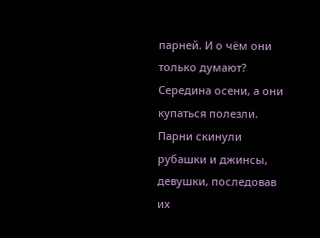парней. И о чём они только думают? Середина осени, а они купаться полезли. Парни скинули рубашки и джинсы, девушки, последовав их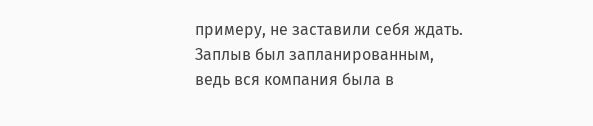примеру, не заставили себя ждать. Заплыв был запланированным, ведь вся компания была в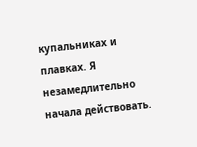купальниках и плавках. Я незамедлительно начала действовать.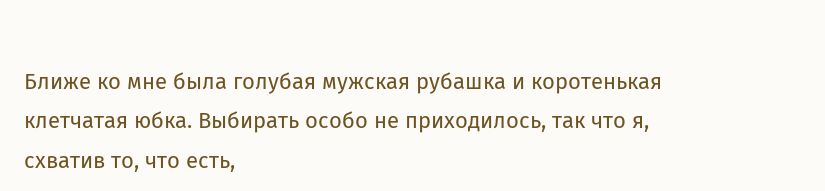Ближе ко мне была голубая мужская рубашка и коротенькая клетчатая юбка. Выбирать особо не приходилось, так что я, схватив то, что есть,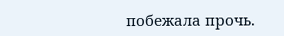побежала прочь.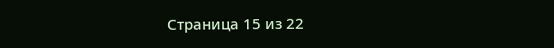Страница 15 из 22